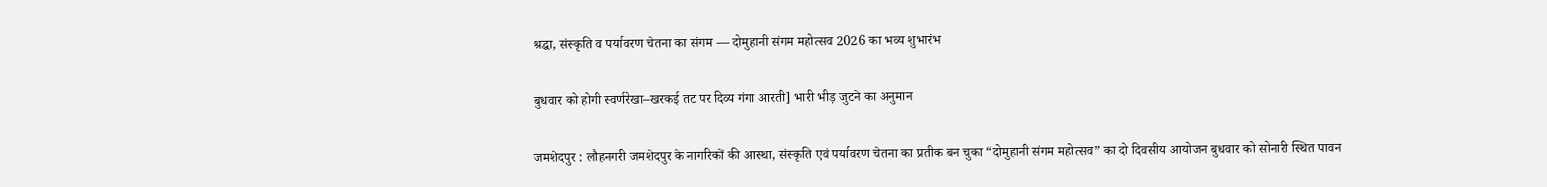श्रद्धा, संस्कृति व पर्यावरण चेतना का संगम — दोमुहानी संगम महोत्सव 2026 का भव्य शुभारंभ

बुधवार को होगी स्वर्णरेखा–खरकई तट पर दिव्य गंगा आरती] भारी भीड़ जुटने का अनुमान

जमशेदपुर : लौहनगरी जमशेदपुर के नागरिकों की आस्था, संस्कृति एवं पर्यावरण चेतना का प्रतीक बन चुका “दोमुहानी संगम महोत्सव” का दो दिवसीय आयोजन बुधवार को सोनारी स्थित पावन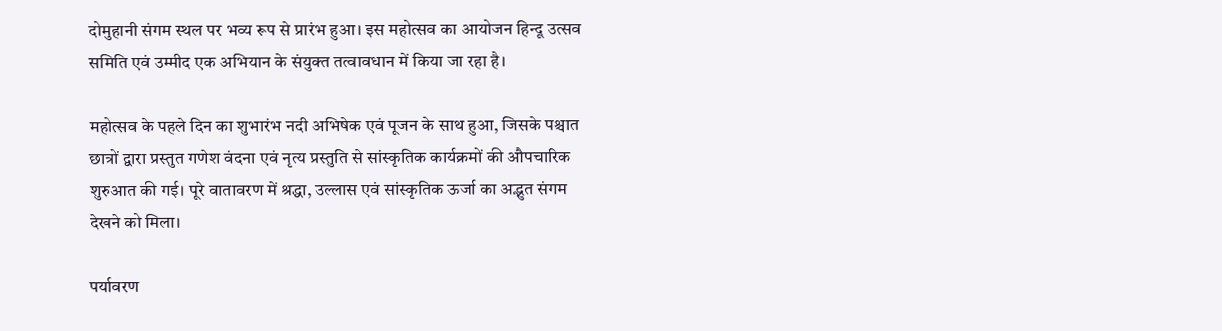दोमुहानी संगम स्थल पर भव्य रूप से प्रारंभ हुआ। इस महोत्सव का आयोजन हिन्दू उत्सव समिति एवं उम्मीद एक अभियान के संयुक्त तत्वावधान में किया जा रहा है।

महोत्सव के पहले दिन का शुभारंभ नदी अभिषेक एवं पूजन के साथ हुआ, जिसके पश्चात छात्रों द्वारा प्रस्तुत गणेश वंदना एवं नृत्य प्रस्तुति से सांस्कृतिक कार्यक्रमों की औपचारिक शुरुआत की गई। पूरे वातावरण में श्रद्धा, उल्लास एवं सांस्कृतिक ऊर्जा का अद्भुत संगम देखने को मिला।

पर्यावरण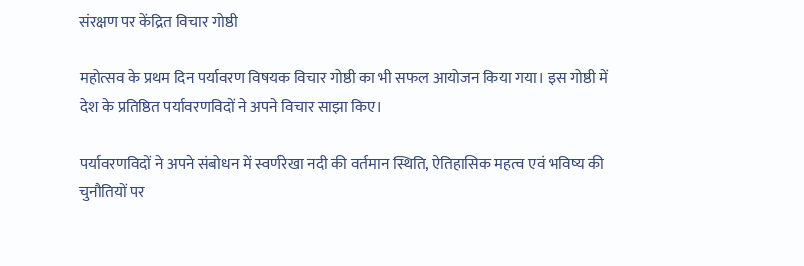संरक्षण पर केंद्रित विचार गोष्ठी

महोत्सव के प्रथम दिन पर्यावरण विषयक विचार गोष्ठी का भी सफल आयोजन किया गया। इस गोष्ठी में देश के प्रतिष्ठित पर्यावरणविदों ने अपने विचार साझा किए।

पर्यावरणविदों ने अपने संबोधन में स्वर्णरेखा नदी की वर्तमान स्थिति, ऐतिहासिक महत्व एवं भविष्य की चुनौतियों पर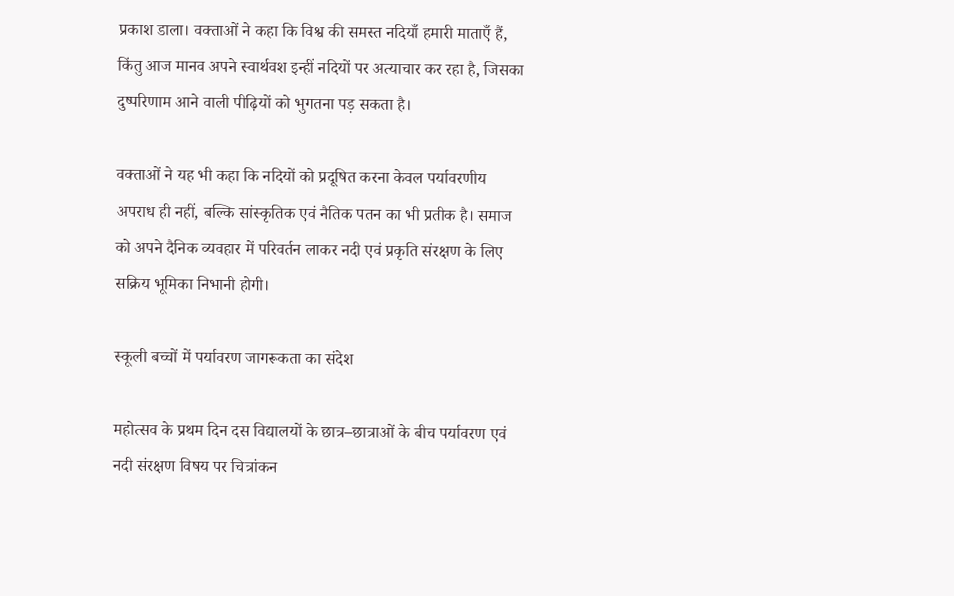प्रकाश डाला। वक्ताओं ने कहा कि विश्व की समस्त नदियाँ हमारी माताएँ हैं, किंतु आज मानव अपने स्वार्थवश इन्हीं नदियों पर अत्याचार कर रहा है, जिसका दुष्परिणाम आने वाली पीढ़ियों को भुगतना पड़ सकता है।

वक्ताओं ने यह भी कहा कि नदियों को प्रदूषित करना केवल पर्यावरणीय अपराध ही नहीं, बल्कि सांस्कृतिक एवं नैतिक पतन का भी प्रतीक है। समाज को अपने दैनिक व्यवहार में परिवर्तन लाकर नदी एवं प्रकृति संरक्षण के लिए सक्रिय भूमिका निभानी होगी।

स्कूली बच्चों में पर्यावरण जागरूकता का संदेश

महोत्सव के प्रथम दिन दस विद्यालयों के छात्र–छात्राओं के बीच पर्यावरण एवं नदी संरक्षण विषय पर चित्रांकन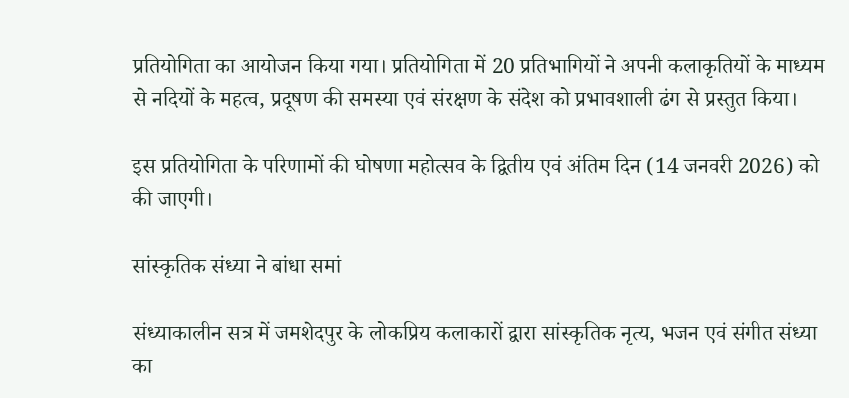प्रतियोगिता का आयोजन किया गया। प्रतियोगिता में 20 प्रतिभागियों ने अपनी कलाकृतियों के माध्यम से नदियों के महत्व, प्रदूषण की समस्या एवं संरक्षण के संदेश को प्रभावशाली ढंग से प्रस्तुत किया।

इस प्रतियोगिता के परिणामों की घोषणा महोत्सव के द्वितीय एवं अंतिम दिन (14 जनवरी 2026) को की जाएगी।

सांस्कृतिक संध्या ने बांधा समां

संध्याकालीन सत्र में जमशेदपुर के लोकप्रिय कलाकारों द्वारा सांस्कृतिक नृत्य, भजन एवं संगीत संध्या का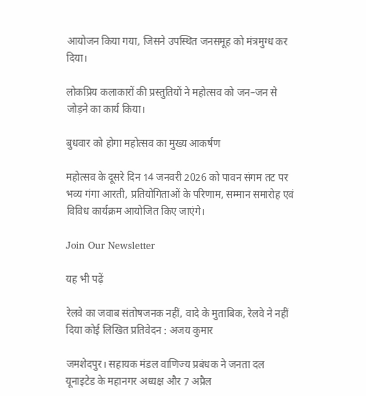आयोजन किया गया, जिसने उपस्थित जनसमूह को मंत्रमुग्ध कर दिया।

लोकप्रिय कलाकारों की प्रस्तुतियों ने महोत्सव को जन–जन से जोड़ने का कार्य किया।

बुधवार को होगा महोत्सव का मुख्य आकर्षण

महोत्सव के दूसरे दिन 14 जनवरी 2026 को पावन संगम तट पर भव्य गंगा आरती, प्रतियोगिताओं के परिणाम, सम्मान समारोह एवं विविध कार्यक्रम आयोजित किए जाएंगे।

Join Our Newsletter

यह भी पढ़ें

रेलवे का जवाब संतोषजनक नहीं, वादे के मुताबिक, रेलवे ने नहीं दिया कोई लिखित प्रतिवेदन : अजय कुमार

जमशेदपुर। सहायक मंडल वाणिज्य प्रबंधक ने जनता दल यूनाइटेड के महानगर अध्यक्ष और 7 अप्रैल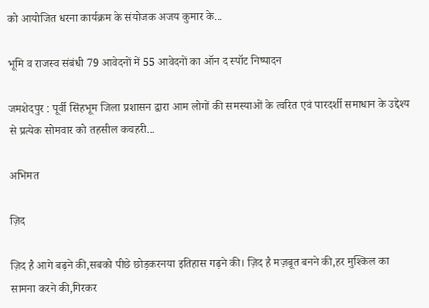को आयोजित धरना कार्यक्रम के संयोजक अजय कुमार के...

भूमि व राजस्व संबंधी 79 आवेदनों में 55 आवेदनों का ऑन द स्पॉट निष्पादन

जमशेदपुर : पूर्वी सिंहभूम जिला प्रशासन द्वारा आम लोगों की समस्याओं के त्वरित एवं पारदर्शी समाधान के उद्देश्य से प्रत्येक सोमवार को तहसील कचहरी...

अभिमत

ज़िद

ज़िद है आगे बढ़ने की,सबको पीछे छोड़करनया इतिहास गढ़ने की। ज़िद है मज़बूत बनने की,हर मुश्किल का सामना करने की,गिरकर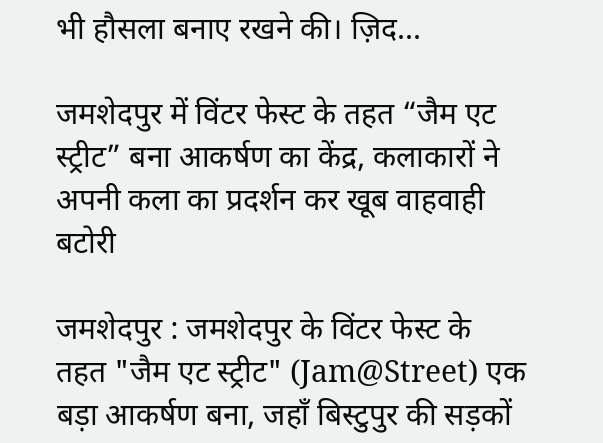भी हौसला बनाए रखने की। ज़िद...

जमशेदपुर में विंटर फेस्ट के तहत “जैम एट स्ट्रीट” बना आकर्षण का केंद्र, कलाकारों ने अपनी कला का प्रदर्शन कर खूब वाहवाही बटोरी

जमशेदपुर : जमशेदपुर के विंटर फेस्ट के तहत "जैम एट स्ट्रीट" (Jam@Street) एक बड़ा आकर्षण बना, जहाँ बिस्टुपुर की सड़कों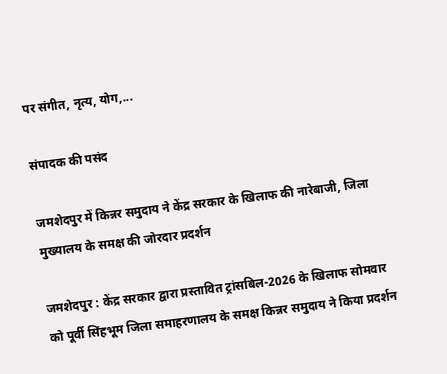पर संगीत, नृत्य, योग,...

संपादक की पसंद

जमशेदपुर में किन्नर समुदाय ने केंद्र सरकार के खिलाफ की नारेबाजी, जिला मुख्यालय के समक्ष की जोरदार प्रदर्शन

जमशेदपुर : केंद्र सरकार द्वारा प्रस्तावित ट्रांसबिल-2026 के खिलाफ सोमवार को पूर्वी सिंहभूम जिला समाहरणालय के समक्ष किन्नर समुदाय ने किया प्रदर्शन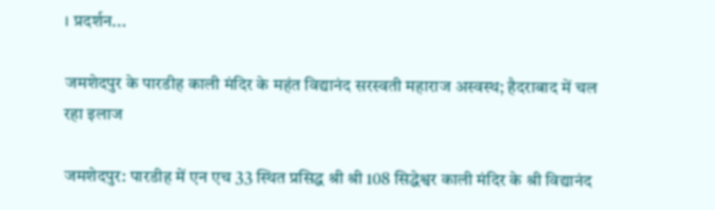। प्रदर्शन...

जमशेदपुर के पारडीह काली मंदिर के महंत विद्यानंद सरस्वती महाराज अस्वस्थ; हैदराबाद में चल रहा इलाज

जमशेदपुर: पारडीह में एन एच 33 स्थित प्रसिद्ध श्री श्री 108 सिद्धेश्वर काली मंदिर के श्री विद्यानंद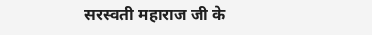सरस्वती महाराज जी के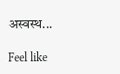अस्वस्थ...

Feel like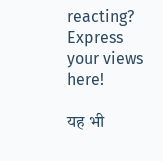reacting? Express your views here!

यह भी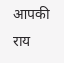आपकी राय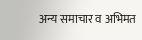अन्य समाचार व अभिमत